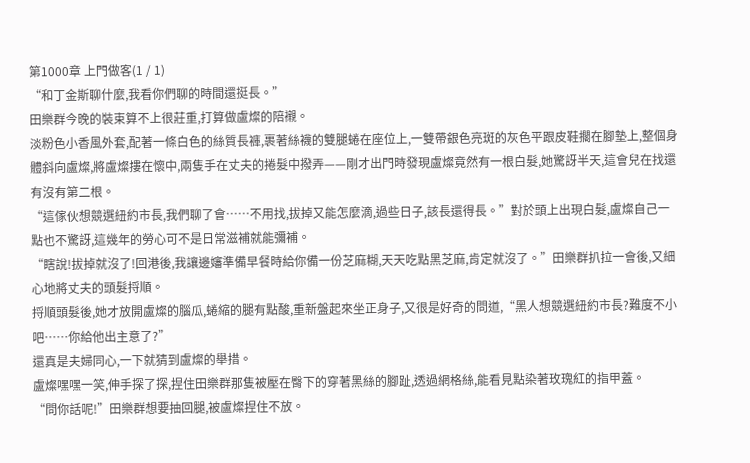第1000章 上門做客(1 / 1)
“和丁金斯聊什麼,我看你們聊的時間還挺長。”
田樂群今晚的裝束算不上很莊重,打算做盧燦的陪襯。
淡粉色小香風外套,配著一條白色的絲質長褲,裹著絲襪的雙腿蜷在座位上,一雙帶銀色亮斑的灰色平跟皮鞋擱在腳墊上,整個身體斜向盧燦,將盧燦摟在懷中,兩隻手在丈夫的捲髮中撥弄——剛才出門時發現盧燦竟然有一根白髮,她驚訝半天,這會兒在找還有沒有第二根。
“這傢伙想競選紐約市長,我們聊了會……不用找,拔掉又能怎麼滴,過些日子,該長還得長。”對於頭上出現白髮,盧燦自己一點也不驚訝,這幾年的勞心可不是日常滋補就能彌補。
“瞎說!拔掉就沒了!回港後,我讓邊嬸準備早餐時給你備一份芝麻糊,天天吃點黑芝麻,肯定就沒了。”田樂群扒拉一會後,又細心地將丈夫的頭髮捋順。
捋順頭髮後,她才放開盧燦的腦瓜,蜷縮的腿有點酸,重新盤起來坐正身子,又很是好奇的問道,“黑人想競選紐約市長?難度不小吧……你給他出主意了?”
還真是夫婦同心,一下就猜到盧燦的舉措。
盧燦嘿嘿一笑,伸手探了探,捏住田樂群那隻被壓在臀下的穿著黑絲的腳趾,透過網格絲,能看見點染著玫瑰紅的指甲蓋。
“問你話呢!”田樂群想要抽回腿,被盧燦捏住不放。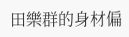田樂群的身材偏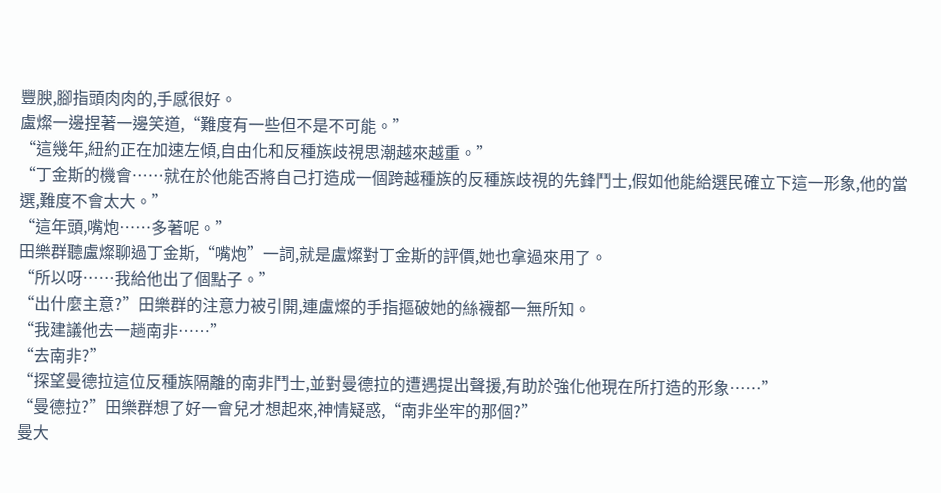豐腴,腳指頭肉肉的,手感很好。
盧燦一邊捏著一邊笑道,“難度有一些但不是不可能。”
“這幾年,紐約正在加速左傾,自由化和反種族歧視思潮越來越重。”
“丁金斯的機會……就在於他能否將自己打造成一個跨越種族的反種族歧視的先鋒鬥士,假如他能給選民確立下這一形象,他的當選,難度不會太大。”
“這年頭,嘴炮……多著呢。”
田樂群聽盧燦聊過丁金斯,“嘴炮”一詞,就是盧燦對丁金斯的評價,她也拿過來用了。
“所以呀……我給他出了個點子。”
“出什麼主意?”田樂群的注意力被引開,連盧燦的手指摳破她的絲襪都一無所知。
“我建議他去一趟南非……”
“去南非?”
“探望曼德拉這位反種族隔離的南非鬥士,並對曼德拉的遭遇提出聲援,有助於強化他現在所打造的形象……”
“曼德拉?”田樂群想了好一會兒才想起來,神情疑惑,“南非坐牢的那個?”
曼大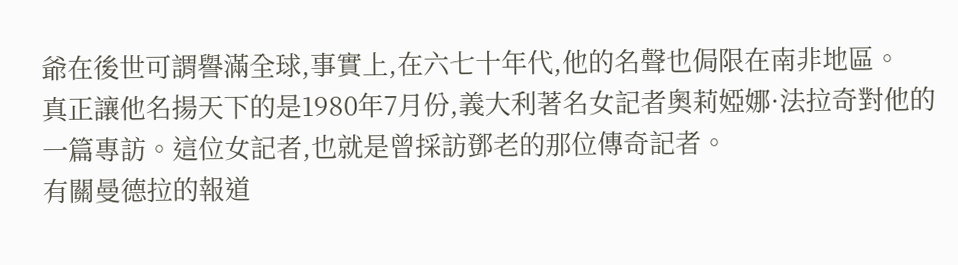爺在後世可謂譽滿全球,事實上,在六七十年代,他的名聲也侷限在南非地區。
真正讓他名揚天下的是1980年7月份,義大利著名女記者奧莉婭娜·法拉奇對他的一篇專訪。這位女記者,也就是曾採訪鄧老的那位傳奇記者。
有關曼德拉的報道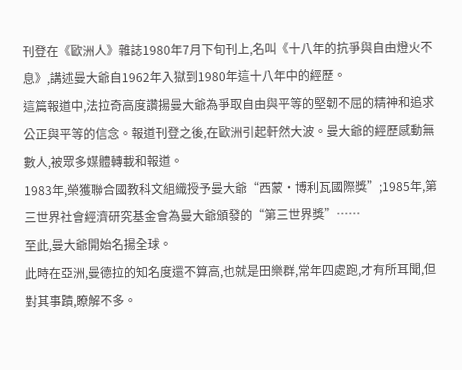刊登在《歐洲人》雜誌1980年7月下旬刊上,名叫《十八年的抗爭與自由燈火不息》,講述曼大爺自1962年入獄到1980年這十八年中的經歷。
這篇報道中,法拉奇高度讚揚曼大爺為爭取自由與平等的堅韌不屈的精神和追求公正與平等的信念。報道刊登之後,在歐洲引起軒然大波。曼大爺的經歷感動無數人,被眾多媒體轉載和報道。
1983年,榮獲聯合國教科文組織授予曼大爺“西蒙·博利瓦國際獎”;1985年,第三世界社會經濟研究基金會為曼大爺頒發的“第三世界獎”……
至此,曼大爺開始名揚全球。
此時在亞洲,曼德拉的知名度還不算高,也就是田樂群,常年四處跑,才有所耳聞,但對其事蹟,瞭解不多。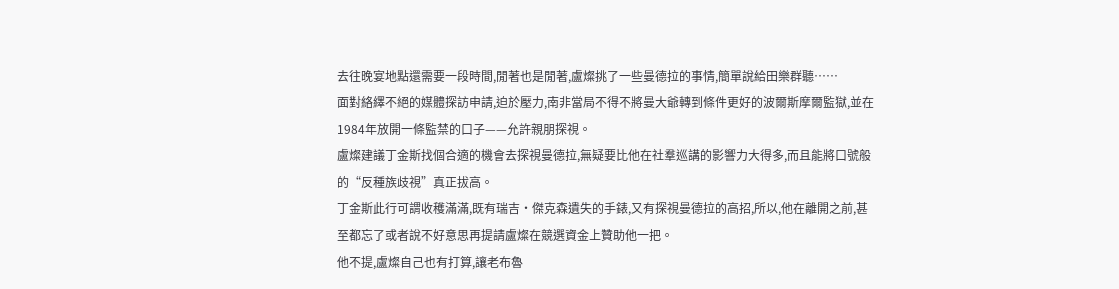去往晚宴地點還需要一段時間,閒著也是閒著,盧燦挑了一些曼德拉的事情,簡單說給田樂群聽……
面對絡繹不絕的媒體探訪申請,迫於壓力,南非當局不得不將曼大爺轉到條件更好的波爾斯摩爾監獄,並在1984年放開一條監禁的口子——允許親朋探視。
盧燦建議丁金斯找個合適的機會去探視曼德拉,無疑要比他在社羣巡講的影響力大得多,而且能將口號般的“反種族歧視”真正拔高。
丁金斯此行可謂收穫滿滿,既有瑞吉·傑克森遺失的手錶,又有探視曼德拉的高招,所以,他在離開之前,甚至都忘了或者說不好意思再提請盧燦在競選資金上贊助他一把。
他不提,盧燦自己也有打算,讓老布魯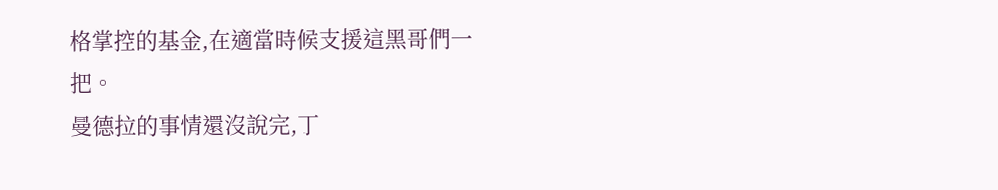格掌控的基金,在適當時候支援這黑哥們一把。
曼德拉的事情還沒說完,丁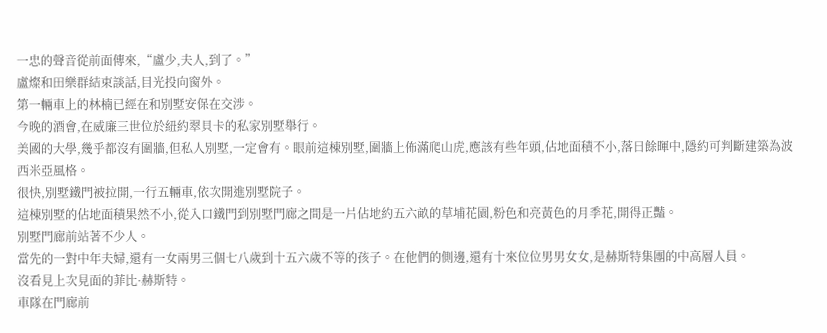一忠的聲音從前面傳來,“盧少,夫人,到了。”
盧燦和田樂群結束談話,目光投向窗外。
第一輛車上的林楠已經在和別墅安保在交涉。
今晚的酒會,在威廉三世位於紐約翠貝卡的私家別墅舉行。
美國的大學,幾乎都沒有圍牆,但私人別墅,一定會有。眼前這棟別墅,圍牆上佈滿爬山虎,應該有些年頭,佔地面積不小,落日餘暉中,隱約可判斷建築為波西米亞風格。
很快,別墅鐵門被拉開,一行五輛車,依次開進別墅院子。
這棟別墅的佔地面積果然不小,從入口鐵門到別墅門廊之間是一片佔地約五六畝的草埔花園,粉色和亮黃色的月季花,開得正豔。
別墅門廊前站著不少人。
當先的一對中年夫婦,還有一女兩男三個七八歲到十五六歲不等的孩子。在他們的側邊,還有十來位位男男女女,是赫斯特集團的中高層人員。
沒看見上次見面的菲比·赫斯特。
車隊在門廊前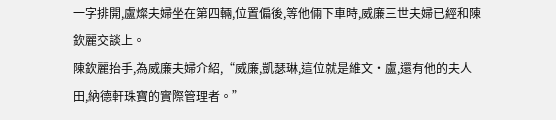一字排開,盧燦夫婦坐在第四輛,位置偏後,等他倆下車時,威廉三世夫婦已經和陳欽麗交談上。
陳欽麗抬手,為威廉夫婦介紹,“威廉,凱瑟琳,這位就是維文·盧,還有他的夫人田,納德軒珠寶的實際管理者。”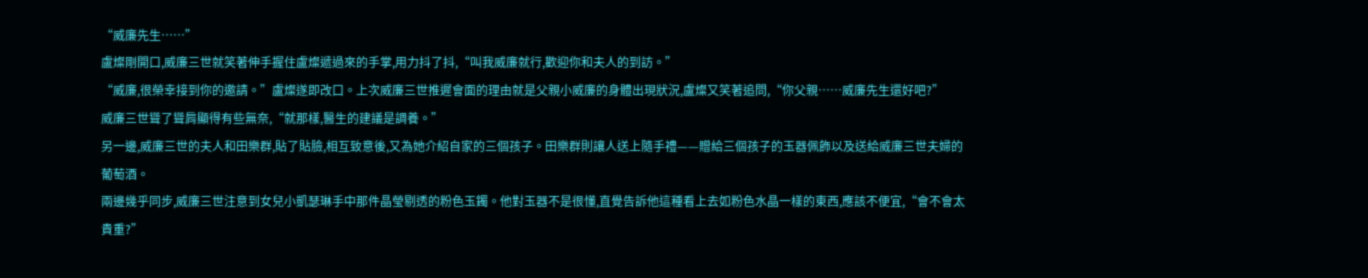“威廉先生……”
盧燦剛開口,威廉三世就笑著伸手握住盧燦遞過來的手掌,用力抖了抖,“叫我威廉就行,歡迎你和夫人的到訪。”
“威廉,很榮幸接到你的邀請。”盧燦遂即改口。上次威廉三世推遲會面的理由就是父親小威廉的身體出現狀況,盧燦又笑著追問,“你父親……威廉先生還好吧?”
威廉三世聳了聳肩顯得有些無奈,“就那樣,醫生的建議是調養。”
另一邊,威廉三世的夫人和田樂群,貼了貼臉,相互致意後,又為她介紹自家的三個孩子。田樂群則讓人送上隨手禮——贈給三個孩子的玉器佩飾以及送給威廉三世夫婦的葡萄酒。
兩邊幾乎同步,威廉三世注意到女兒小凱瑟琳手中那件晶瑩剔透的粉色玉鐲。他對玉器不是很懂,直覺告訴他這種看上去如粉色水晶一樣的東西,應該不便宜,“會不會太貴重?”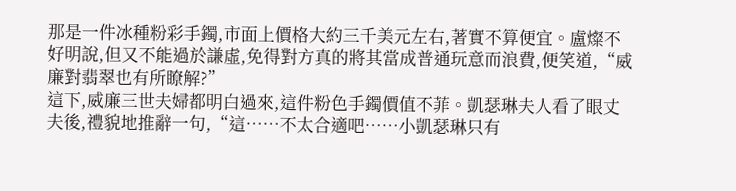那是一件冰種粉彩手鐲,市面上價格大約三千美元左右,著實不算便宜。盧燦不好明說,但又不能過於謙虛,免得對方真的將其當成普通玩意而浪費,便笑道,“威廉對翡翠也有所瞭解?”
這下,威廉三世夫婦都明白過來,這件粉色手鐲價值不菲。凱瑟琳夫人看了眼丈夫後,禮貌地推辭一句,“這……不太合適吧……小凱瑟琳只有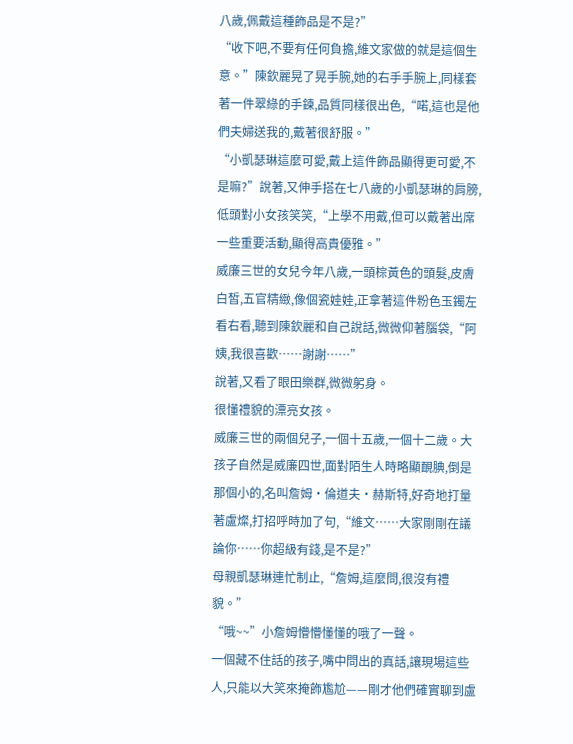八歲,佩戴這種飾品是不是?”
“收下吧,不要有任何負擔,維文家做的就是這個生意。”陳欽麗晃了晃手腕,她的右手手腕上,同樣套著一件翠綠的手鍊,品質同樣很出色,“喏,這也是他們夫婦送我的,戴著很舒服。”
“小凱瑟琳這麼可愛,戴上這件飾品顯得更可愛,不是嘛?”說著,又伸手搭在七八歲的小凱瑟琳的肩膀,低頭對小女孩笑笑,“上學不用戴,但可以戴著出席一些重要活動,顯得高貴優雅。”
威廉三世的女兒今年八歲,一頭棕黃色的頭髮,皮膚白皙,五官精緻,像個瓷娃娃,正拿著這件粉色玉鐲左看右看,聽到陳欽麗和自己說話,微微仰著腦袋,“阿姨,我很喜歡……謝謝……”
說著,又看了眼田樂群,微微躬身。
很懂禮貌的漂亮女孩。
威廉三世的兩個兒子,一個十五歲,一個十二歲。大孩子自然是威廉四世,面對陌生人時略顯靦腆,倒是那個小的,名叫詹姆·倫道夫·赫斯特,好奇地打量著盧燦,打招呼時加了句,“維文……大家剛剛在議論你……你超級有錢,是不是?”
母親凱瑟琳連忙制止,“詹姆,這麼問,很沒有禮貌。”
“哦~~”小詹姆懵懵懂懂的哦了一聲。
一個藏不住話的孩子,嘴中問出的真話,讓現場這些人,只能以大笑來掩飾尷尬——剛才他們確實聊到盧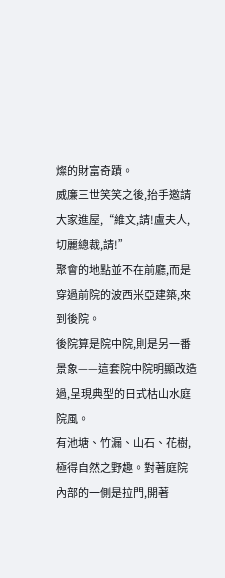燦的財富奇蹟。
威廉三世笑笑之後,抬手邀請大家進屋,“維文,請!盧夫人,切麗總裁,請!”
聚會的地點並不在前廳,而是穿過前院的波西米亞建築,來到後院。
後院算是院中院,則是另一番景象——這套院中院明顯改造過,呈現典型的日式枯山水庭院風。
有池塘、竹漏、山石、花樹,極得自然之野趣。對著庭院內部的一側是拉門,開著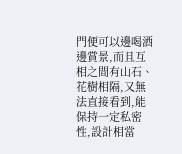門便可以邊喝酒邊賞景,而且互相之間有山石、花樹相隔,又無法直接看到,能保持一定私密性,設計相當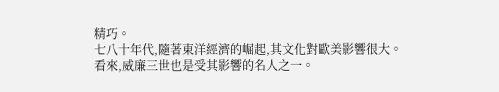精巧。
七八十年代,隨著東洋經濟的崛起,其文化對歐美影響很大。
看來,威廉三世也是受其影響的名人之一。